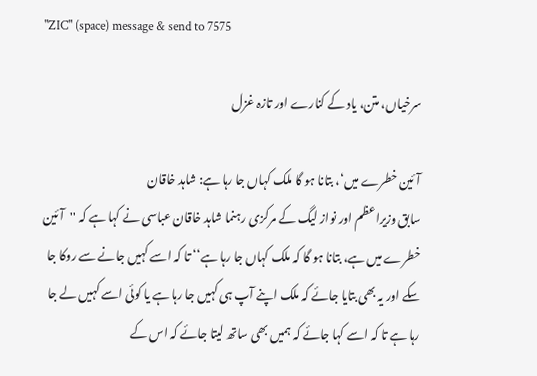"ZIC" (space) message & send to 7575

سرخیاں، متن، یاد کے کنارے اور تازہ غزل

آئین خطرے میں‘، بتانا ہو گا ملک کہاں جا رہا ہے: شاہد خاقان
سابق وزیراعظم اور نواز لیگ کے مرکزی رہنما شاہد خاقان عباسی نے کہا ہے کہ ''آئین خطرے میں ہے، بتانا ہو گا کہ ملک کہاں جا رہا ہے‘‘ تا کہ اسے کہیں جانے سے روکا جا سکے اور یہ بھی بتایا جائے کہ ملک اپنے آپ ہی کہیں جا رہا ہے یا کوئی اسے کہیں لے جا رہا ہے تا کہ اسے کہا جائے کہ ہمیں بھی ساتھ لیتا جائے کہ اس کے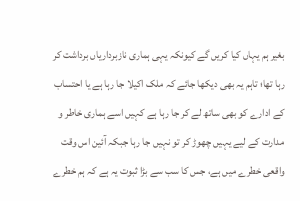بغیر ہم یہاں کیا کریں گے کیونکہ یہی ہماری نازبرداریاں برداشت کر رہا تھا؛ تاہم یہ بھی دیکھا جائے کہ ملک اکیلا جا رہا ہے یا احتساب کے ادارے کو بھی ساتھ لے کر جا رہا ہے کہیں اسے ہماری خاطر و مدارت کے لیے یہیں چھوڑ کر تو نہیں جا رہا جبکہ آئین اس وقت واقعی خطرے میں ہے، جس کا سب سے بڑا ثبوت یہ ہے کہ ہم خطرے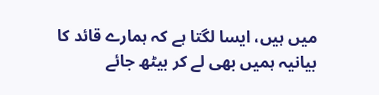میں ہیں، ایسا لگتا ہے کہ ہمارے قائد کا بیانیہ ہمیں بھی لے کر بیٹھ جائے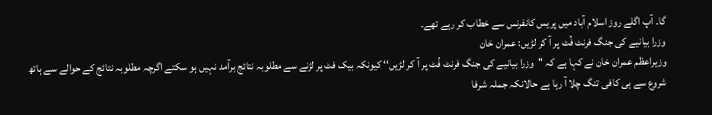گا۔ آپ اگلے روز اسلام آباد میں پریس کانفرنس سے خطاب کر رہے تھے۔
وزرا بیانیے کی جنگ فرنٹ فُٹ پر آ کر لڑیں: عمران خان
وزیراعظم عمران خان نے کہا ہے کہ ''وزرا بیانیے کی جنگ فرنٹ فُٹ پر آ کر لڑیں‘‘ کیونکہ بیک فٹ پر لڑنے سے مطلوبہ نتائج برآمد نہیں ہو سکتے اگرچہ مطلوبہ نتائج کے حوالے سے ہاتھ شروع سے ہی کافی تنگ چلا آ رہا ہے حالانکہ جملہ شرفا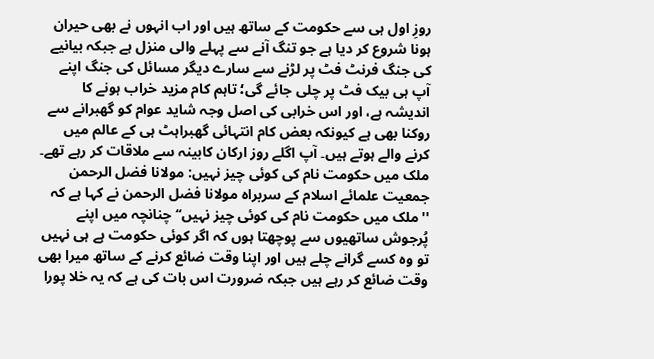روزِ اول ہی سے حکومت کے ساتھ ہیں اور اب انہوں نے بھی حیران ہونا شروع کر دیا ہے جو تنگ آنے سے پہلے والی منزل ہے جبکہ بیانیے کی جنگ فرنٹ فٹ پر لڑنے سے سارے دیگر مسائل کی جنگ اپنے آپ ہی بیک فٹ پر چلی جائے گی؛ تاہم کام مزید خراب ہونے کا اندیشہ ہے، اور اس خرابی کی اصل وجہ شاید عوام کو گھبرانے سے روکنا بھی ہے کیونکہ بعض کام انتہائی گھبراہٹ ہی کے عالم میں کرنے والے ہوتے ہیں۔ آپ اگلے روز ارکان کابینہ سے ملاقات کر رہے تھے۔
ملک میں حکومت نام کی کوئی چیز نہیں: مولانا فضل الرحمن
جمعیت علمائے اسلام کے سربراہ مولانا فضل الرحمن نے کہا ہے کہ ''ملک میں حکومت نام کی کوئی چیز نہیں‘‘ چنانچہ میں اپنے پُرجوش ساتھیوں سے پوچھتا ہوں کہ اگر کوئی حکومت ہے ہی نہیں تو وہ کسے گرانے چلے ہیں اور اپنا وقت ضائع کرنے کے ساتھ میرا بھی وقت ضائع کر رہے ہیں جبکہ ضرورت اس بات کی ہے کہ یہ خلا پورا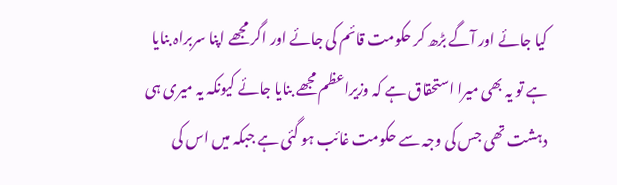کیا جائے اور آگے بڑھ کر حکومت قائم کی جائے اور اگر مجھے اپنا سربراہ بنایا ہے تو یہ بھی میرا استحقاق ہے کہ وزیراعظم مجھے بنایا جائے کیونکہ یہ میری ہی دہشت تھی جس کی وجہ سے حکومت غائب ہو گئی ہے جبکہ میں اس کی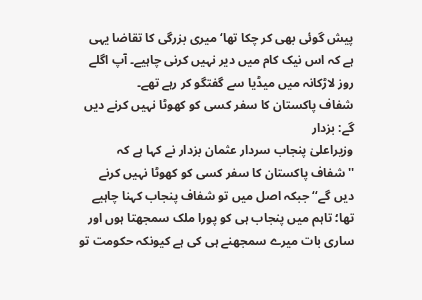پیش گوئی بھی کر چکا تھا‘ میری بزرگی کا تقاضا یہی ہے کہ اس نیک کام میں دیر نہیں کرنی چاہیے۔ آپ اگلے روز لاڑکانہ میں میڈیا سے گفتگو کر رہے تھے۔
شفاف پاکستان کا سفر کسی کو کھوٹا نہیں کرنے دیں گے: بزدار
وزیراعلیٰ پنجاب سردار عثمان بزدار نے کہا ہے کہ ''شفاف پاکستان کا سفر کسی کو کھوٹا نہیں کرنے دیں گے‘‘ جبکہ اصل میں تو شفاف پنجاب کہنا چاہیے تھا؛ تاہم میں پنجاب ہی کو پورا ملک سمجھتا ہوں اور ساری بات میرے سمجھنے ہی کی ہے کیونکہ حکومت تو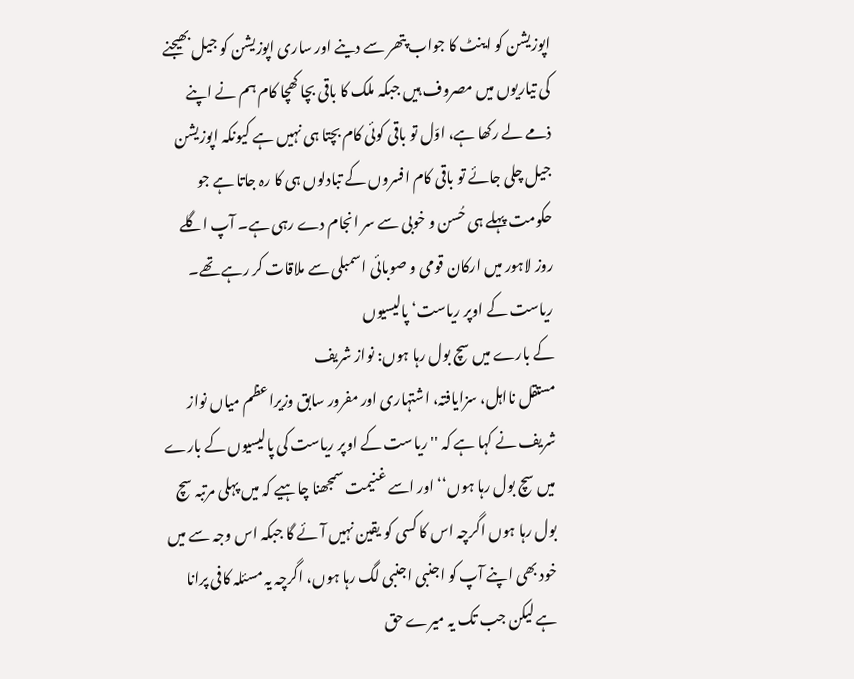اپوزیشن کو اینٹ کا جواب پتھر سے دینے اور ساری اپوزیشن کو جیل بھیجنے کی تیاریوں میں مصروف ہیں جبکہ ملک کا باقی بچا کھچا کام ہم نے اپنے ذمے لے رکھا ہے، اوّل تو باقی کوئی کام بچتا ہی نہیں ہے کیونکہ اپوزیشن جیل چلی جائے تو باقی کام افسروں کے تبادلوں ہی کا رہ جاتا ہے جو حکومت پہلے ہی حُسن و خوبی سے سر انجام دے رہی ہے۔ آپ اگلے روز لاہور میں ارکان قومی و صوبائی اسمبلی سے ملاقات کر رہے تھے۔
ریاست کے اوپر ریاست‘ پالیسیوں
کے بارے میں سچ بول رہا ہوں: نواز شریف
مستقل نااہل، سزایافتہ، اشتہاری اور مفرور سابق وزیراعظم میاں نواز شریف نے کہا ہے کہ ''ریاست کے اوپر ریاست کی پالیسیوں کے بارے میں سچ بول رہا ہوں‘‘ اور اسے غنیمت سمجھنا چاہیے کہ میں پہلی مرتبہ سچ بول رہا ہوں اگرچہ اس کا کسی کو یقین نہیں آئے گا جبکہ اس وجہ سے میں خود بھی اپنے آپ کو اجنبی اجنبی لگ رہا ہوں، اگرچہ یہ مسئلہ کافی پرانا ہے لیکن جب تک یہ میرے حق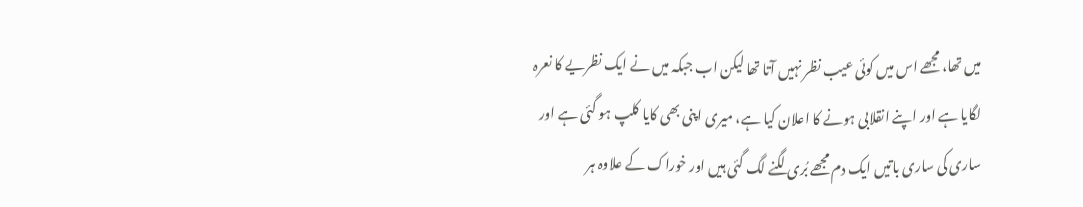میں تھا، مجھے اس میں کوئی عیب نظر نہیں آتا تھا لیکن اب جبکہ میں نے ایک نظریے کا نعرہ لگایا ہے اور اپنے انقلابی ہونے کا اعلان کیا ہے، میری اپنی بھی کایا کلپ ہو گئی ہے اور ساری کی ساری باتیں ایک دم مجھے بُری لگنے لگ گئی ہیں اور خوراک کے علاوہ ہر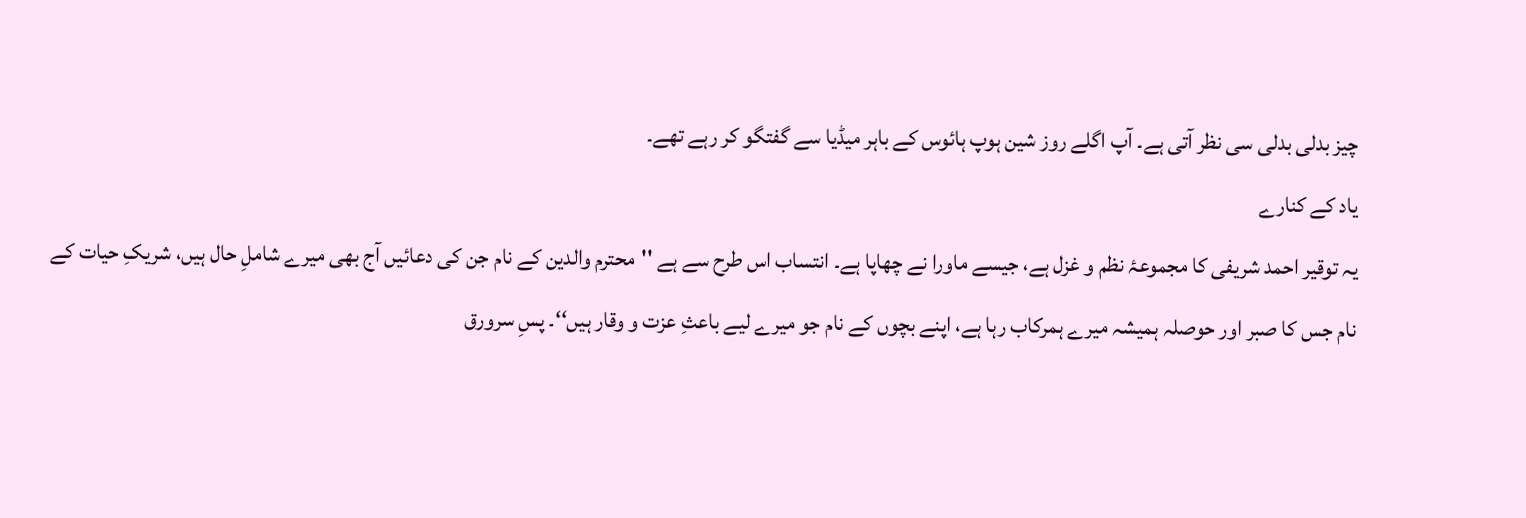چیز بدلی بدلی سی نظر آتی ہے۔ آپ اگلے روز شین ہوپ ہائوس کے باہر میڈیا سے گفتگو کر رہے تھے۔
یاد کے کنارے
یہ توقیر احمد شریفی کا مجموعۂ نظم و غزل ہے، جیسے ماورا نے چھاپا ہے۔ انتساب اس طرح سے ہے ''محترم والدین کے نام جن کی دعائیں آج بھی میرے شاملِ حال ہیں، شریکِ حیات کے نام جس کا صبر اور حوصلہ ہمیشہ میرے ہمرکاب رہا ہے، اپنے بچوں کے نام جو میرے لیے باعثِ عزت و وقار ہیں‘‘۔ پسِ سرورق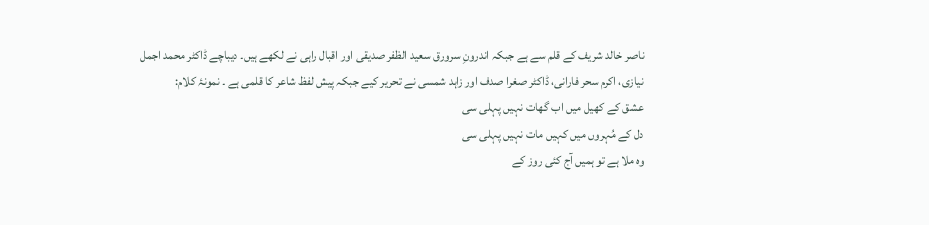ناصر خالد شریف کے قلم سے ہے جبکہ اندرونِ سرورق سعید الظفر صدیقی اور اقبال راہی نے لکھے ہیں۔ دیباچے ڈاکٹر محمد اجمل نیازی، اکرم سحر فارانی، ڈاکٹر صغرا صدف اور زاہد شمسی نے تحریر کیے جبکہ پیش لفظ شاعر کا قلمی ہے ۔ نمونۂ کلام:
عشق کے کھیل میں اب گھات نہیں پہلی سی
دل کے مُہروں میں کہیں مات نہیں پہلی سی
وہ ملا ہے تو ہمیں آج کئی روز کے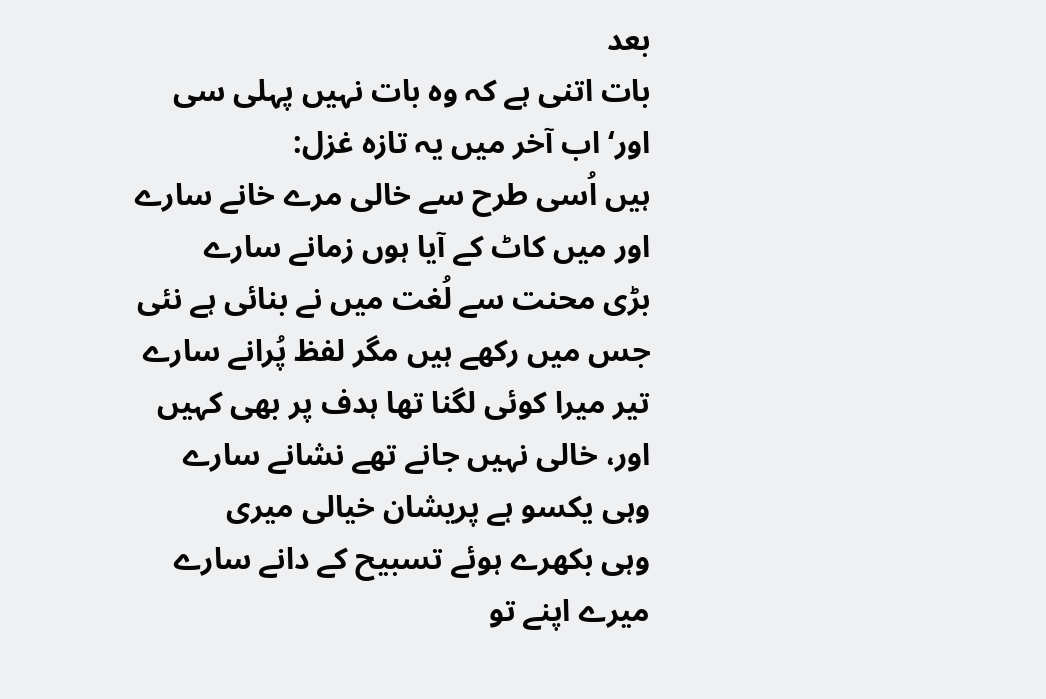بعد
بات اتنی ہے کہ وہ بات نہیں پہلی سی
اور‘ اب آخر میں یہ تازہ غزل:
ہیں اُسی طرح سے خالی مرے خانے سارے
اور میں کاٹ کے آیا ہوں زمانے سارے
بڑی محنت سے لُغت میں نے بنائی ہے نئی
جس میں رکھے ہیں مگر لفظ پُرانے سارے
تیر میرا کوئی لگنا تھا ہدف پر بھی کہیں
اور، خالی نہیں جانے تھے نشانے سارے
وہی یکسو ہے پریشان خیالی میری
وہی بکھرے ہوئے تسبیح کے دانے سارے
میرے اپنے تو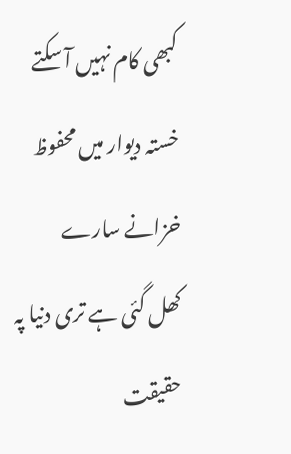کبھی کام نہیں آ سکتے
خستہ دیوار میں محفوظ خزانے سارے
کھل گئی ہے تری دنیا پہ حقیقت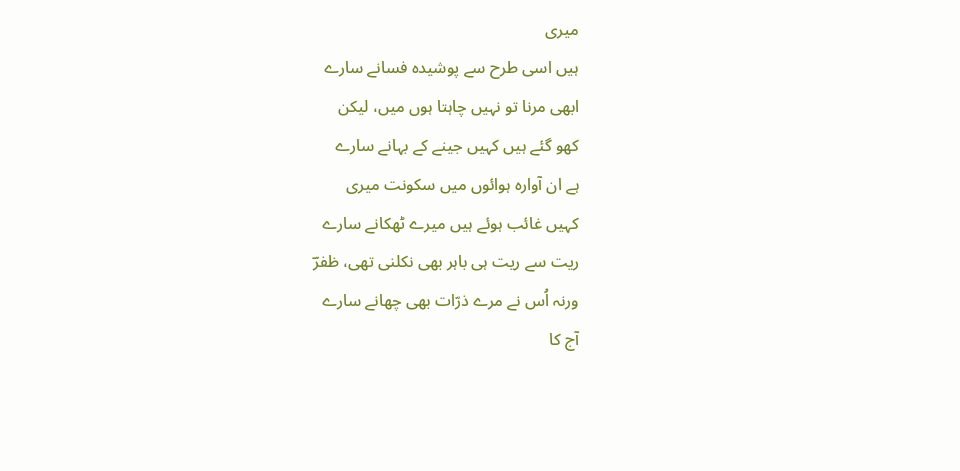میری
ہیں اسی طرح سے پوشیدہ فسانے سارے
ابھی مرنا تو نہیں چاہتا ہوں میں، لیکن
کھو گئے ہیں کہیں جینے کے بہانے سارے
ہے ان آوارہ ہوائوں میں سکونت میری
کہیں غائب ہوئے ہیں میرے ٹھکانے سارے
ریت سے ریت ہی باہر بھی نکلنی تھی، ظفرؔ
ورنہ اُس نے مرے ذرّات بھی چھانے سارے
آج کا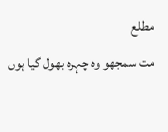مطلع
مت سمجھو وہ چہرہ بھول گیا ہوں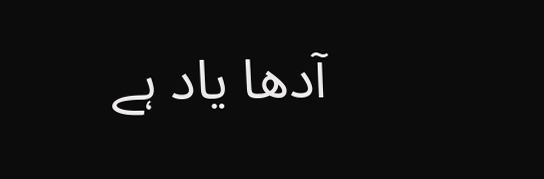آدھا یاد ہے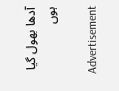آدھا بھول گیا ہوں

Advertisement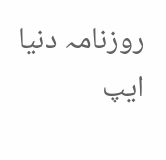روزنامہ دنیا ایپ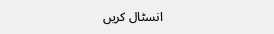انسٹال کریں